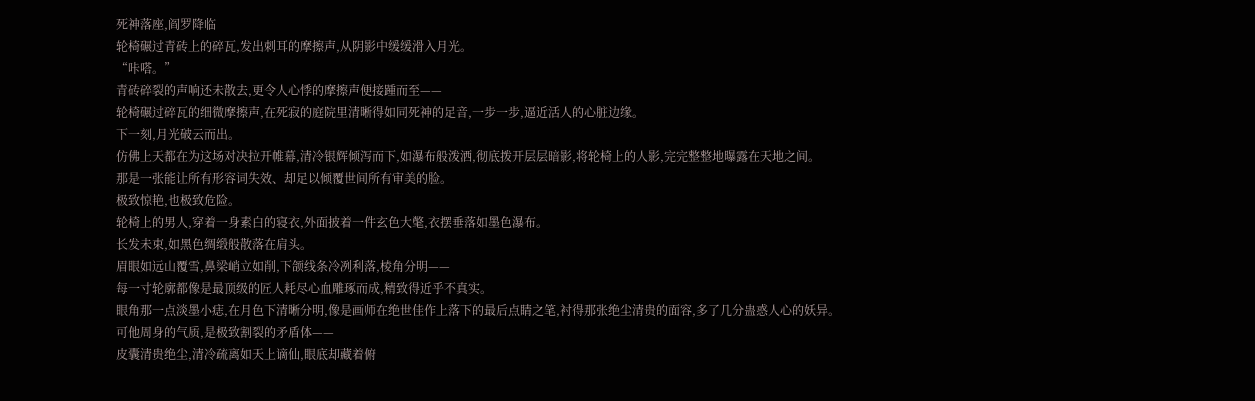死神落座,阎罗降临
轮椅碾过青砖上的碎瓦,发出刺耳的摩擦声,从阴影中缓缓滑入月光。
“咔嗒。”
青砖碎裂的声响还未散去,更令人心悸的摩擦声便接踵而至——
轮椅碾过碎瓦的细微摩擦声,在死寂的庭院里清晰得如同死神的足音,一步一步,逼近活人的心脏边缘。
下一刻,月光破云而出。
仿佛上天都在为这场对决拉开帷幕,清冷银辉倾泻而下,如瀑布般泼洒,彻底拨开层层暗影,将轮椅上的人影,完完整整地曝露在天地之间。
那是一张能让所有形容词失效、却足以倾覆世间所有审美的脸。
极致惊艳,也极致危险。
轮椅上的男人,穿着一身素白的寝衣,外面披着一件玄色大氅,衣摆垂落如墨色瀑布。
长发未束,如黑色绸缎般散落在肩头。
眉眼如远山覆雪,鼻梁峭立如削,下颌线条冷冽利落,棱角分明——
每一寸轮廓都像是最顶级的匠人耗尽心血雕琢而成,精致得近乎不真实。
眼角那一点淡墨小痣,在月色下清晰分明,像是画师在绝世佳作上落下的最后点睛之笔,衬得那张绝尘清贵的面容,多了几分蛊惑人心的妖异。
可他周身的气质,是极致割裂的矛盾体——
皮囊清贵绝尘,清冷疏离如天上谪仙,眼底却藏着俯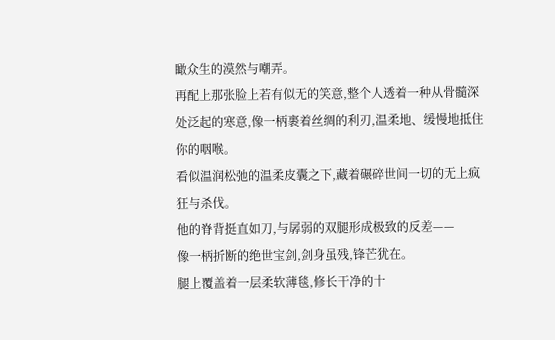瞰众生的漠然与嘲弄。
再配上那张脸上若有似无的笑意,整个人透着一种从骨髓深处泛起的寒意,像一柄裹着丝绸的利刃,温柔地、缓慢地抵住你的咽喉。
看似温润松弛的温柔皮囊之下,藏着碾碎世间一切的无上疯狂与杀伐。
他的脊背挺直如刀,与孱弱的双腿形成极致的反差——
像一柄折断的绝世宝剑,剑身虽残,锋芒犹在。
腿上覆盖着一层柔软薄毯,修长干净的十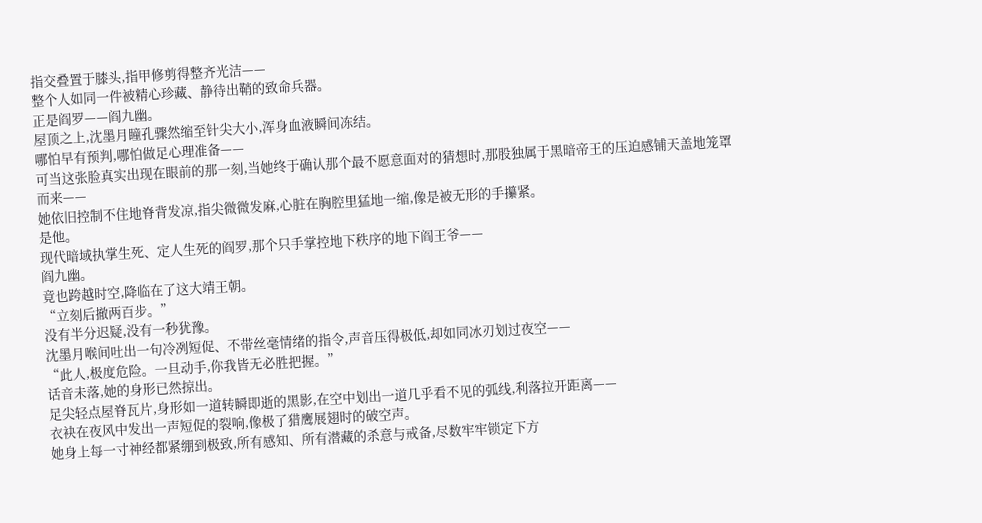指交叠置于膝头,指甲修剪得整齐光洁——
整个人如同一件被精心珍藏、静待出鞘的致命兵器。
正是阎罗——阎九幽。
屋顶之上,沈墨月瞳孔骤然缩至针尖大小,浑身血液瞬间冻结。
哪怕早有预判,哪怕做足心理准备——
可当这张脸真实出现在眼前的那一刻,当她终于确认那个最不愿意面对的猜想时,那股独属于黑暗帝王的压迫感铺天盖地笼罩而来——
她依旧控制不住地脊背发凉,指尖微微发麻,心脏在胸腔里猛地一缩,像是被无形的手攥紧。
是他。
现代暗域执掌生死、定人生死的阎罗,那个只手掌控地下秩序的地下阎王爷——
阎九幽。
竟也跨越时空,降临在了这大靖王朝。
“立刻后撤两百步。”
没有半分迟疑,没有一秒犹豫。
沈墨月喉间吐出一句冷冽短促、不带丝毫情绪的指令,声音压得极低,却如同冰刃划过夜空——
“此人,极度危险。一旦动手,你我皆无必胜把握。”
话音未落,她的身形已然掠出。
足尖轻点屋脊瓦片,身形如一道转瞬即逝的黑影,在空中划出一道几乎看不见的弧线,利落拉开距离——
衣袂在夜风中发出一声短促的裂响,像极了猎鹰展翅时的破空声。
她身上每一寸神经都紧绷到极致,所有感知、所有潜藏的杀意与戒备,尽数牢牢锁定下方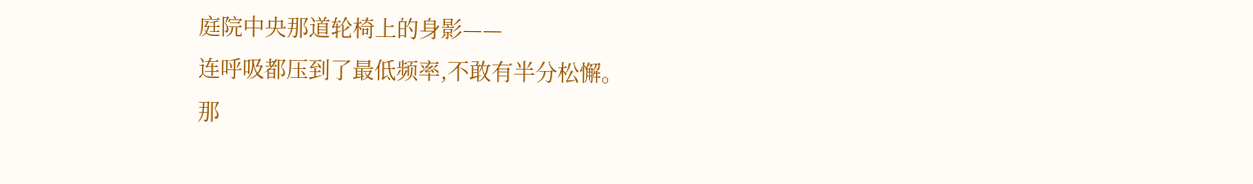庭院中央那道轮椅上的身影——
连呼吸都压到了最低频率,不敢有半分松懈。
那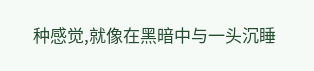种感觉,就像在黑暗中与一头沉睡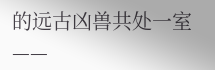的远古凶兽共处一室——